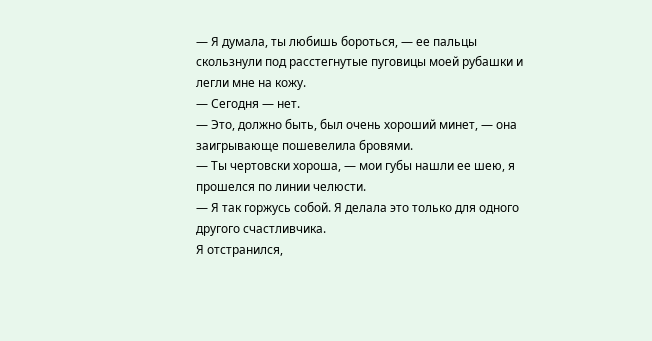— Я думала, ты любишь бороться, — ее пальцы скользнули под расстегнутые пуговицы моей рубашки и легли мне на кожу.
— Сегодня — нет.
— Это, должно быть, был очень хороший минет, — она заигрывающе пошевелила бровями.
— Ты чертовски хороша, — мои губы нашли ее шею, я прошелся по линии челюсти.
— Я так горжусь собой. Я делала это только для одного другого счастливчика.
Я отстранился,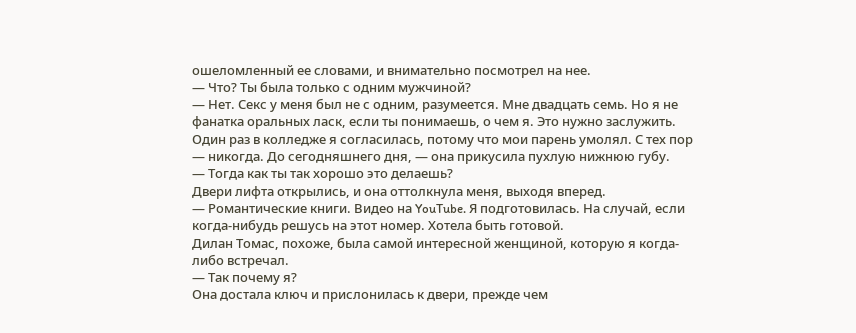ошеломленный ее словами, и внимательно посмотрел на нее.
— Что? Ты была только с одним мужчиной?
— Нет. Секс у меня был не с одним, разумеется. Мне двадцать семь. Но я не фанатка оральных ласк, если ты понимаешь, о чем я. Это нужно заслужить. Один раз в колледже я согласилась, потому что мои парень умолял. С тех пор — никогда. До сегодняшнего дня, — она прикусила пухлую нижнюю губу.
— Тогда как ты так хорошо это делаешь?
Двери лифта открылись, и она оттолкнула меня, выходя вперед.
— Романтические книги. Видео на YouTube. Я подготовилась. На случай, если когда-нибудь решусь на этот номер. Хотела быть готовой.
Дилан Томас, похоже, была самой интересной женщиной, которую я когда-либо встречал.
— Так почему я?
Она достала ключ и прислонилась к двери, прежде чем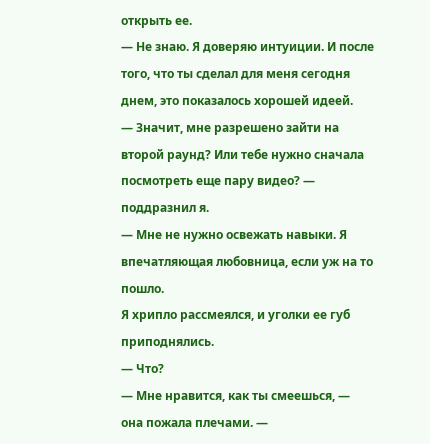открыть ее.
— Не знаю. Я доверяю интуиции. И после того, что ты сделал для меня сегодня днем, это показалось хорошей идеей.
— Значит, мне разрешено зайти на второй раунд? Или тебе нужно сначала посмотреть еще пару видео? — поддразнил я.
— Мне не нужно освежать навыки. Я впечатляющая любовница, если уж на то пошло.
Я хрипло рассмеялся, и уголки ее губ приподнялись.
— Что?
— Мне нравится, как ты смеешься, — она пожала плечами. —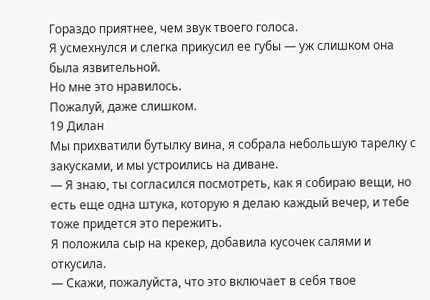Гораздо приятнее, чем звук твоего голоса.
Я усмехнулся и слегка прикусил ее губы — уж слишком она была язвительной.
Но мне это нравилось.
Пожалуй, даже слишком.
19 Дилан
Мы прихватили бутылку вина, я собрала небольшую тарелку с закусками, и мы устроились на диване.
— Я знаю, ты согласился посмотреть, как я собираю вещи, но есть еще одна штука, которую я делаю каждый вечер, и тебе тоже придется это пережить.
Я положила сыр на крекер, добавила кусочек салями и откусила.
— Скажи, пожалуйста, что это включает в себя твое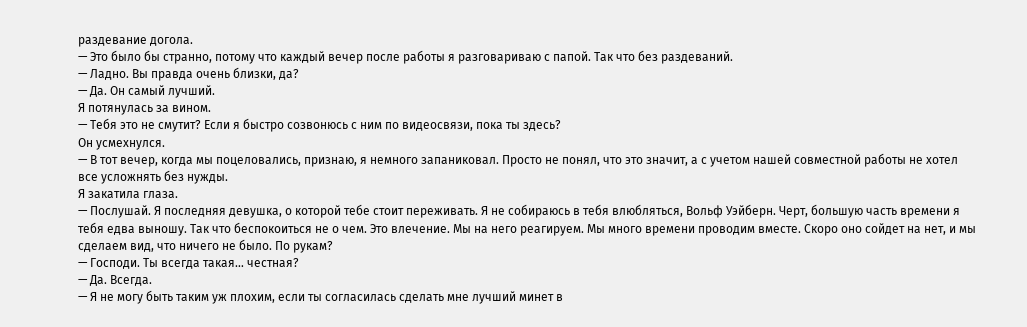раздевание догола.
— Это было бы странно, потому что каждый вечер после работы я разговариваю с папой. Так что без раздеваний.
— Ладно. Вы правда очень близки, да?
— Да. Он самый лучший.
Я потянулась за вином.
— Тебя это не смутит? Если я быстро созвонюсь с ним по видеосвязи, пока ты здесь?
Он усмехнулся.
— В тот вечер, когда мы поцеловались, признаю, я немного запаниковал. Просто не понял, что это значит, а с учетом нашей совместной работы не хотел все усложнять без нужды.
Я закатила глаза.
— Послушай. Я последняя девушка, о которой тебе стоит переживать. Я не собираюсь в тебя влюбляться, Вольф Уэйберн. Черт, большую часть времени я тебя едва выношу. Так что беспокоиться не о чем. Это влечение. Мы на него реагируем. Мы много времени проводим вместе. Скоро оно сойдет на нет, и мы сделаем вид, что ничего не было. По рукам?
— Господи. Ты всегда такая… честная?
— Да. Всегда.
— Я не могу быть таким уж плохим, если ты согласилась сделать мне лучший минет в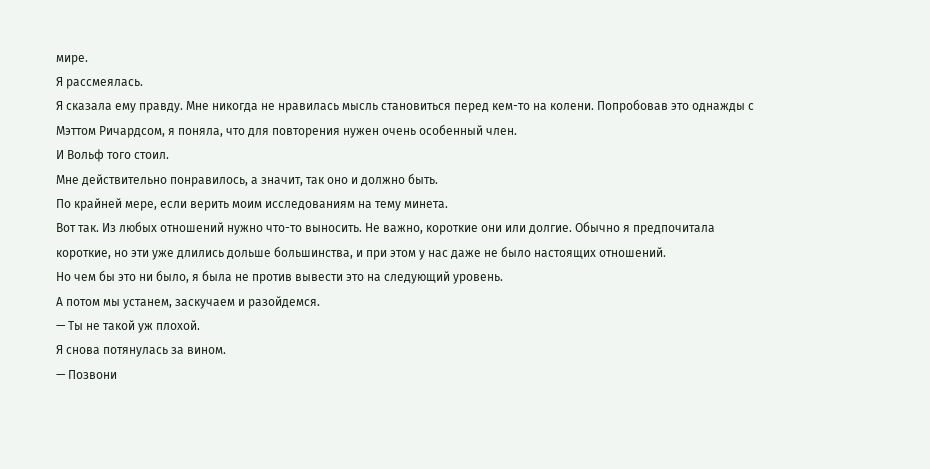мире.
Я рассмеялась.
Я сказала ему правду. Мне никогда не нравилась мысль становиться перед кем-то на колени. Попробовав это однажды с Мэттом Ричардсом, я поняла, что для повторения нужен очень особенный член.
И Вольф того стоил.
Мне действительно понравилось, а значит, так оно и должно быть.
По крайней мере, если верить моим исследованиям на тему минета.
Вот так. Из любых отношений нужно что-то выносить. Не важно, короткие они или долгие. Обычно я предпочитала короткие, но эти уже длились дольше большинства, и при этом у нас даже не было настоящих отношений.
Но чем бы это ни было, я была не против вывести это на следующий уровень.
А потом мы устанем, заскучаем и разойдемся.
— Ты не такой уж плохой.
Я снова потянулась за вином.
— Позвони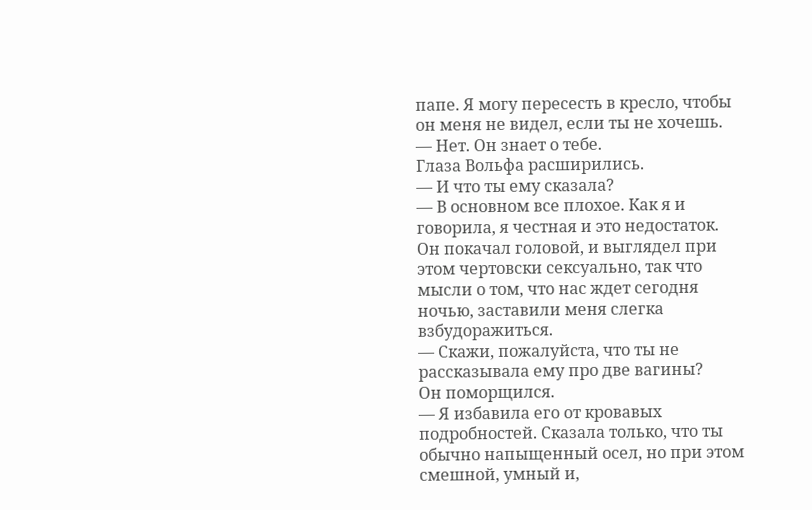папе. Я могу пересесть в кресло, чтобы он меня не видел, если ты не хочешь.
— Нет. Он знает о тебе.
Глаза Вольфа расширились.
— И что ты ему сказала?
— В основном все плохое. Как я и говорила, я честная и это недостаток.
Он покачал головой, и выглядел при этом чертовски сексуально, так что мысли о том, что нас ждет сегодня ночью, заставили меня слегка взбудоражиться.
— Скажи, пожалуйста, что ты не рассказывала ему про две вагины?
Он поморщился.
— Я избавила его от кровавых подробностей. Сказала только, что ты обычно напыщенный осел, но при этом смешной, умный и,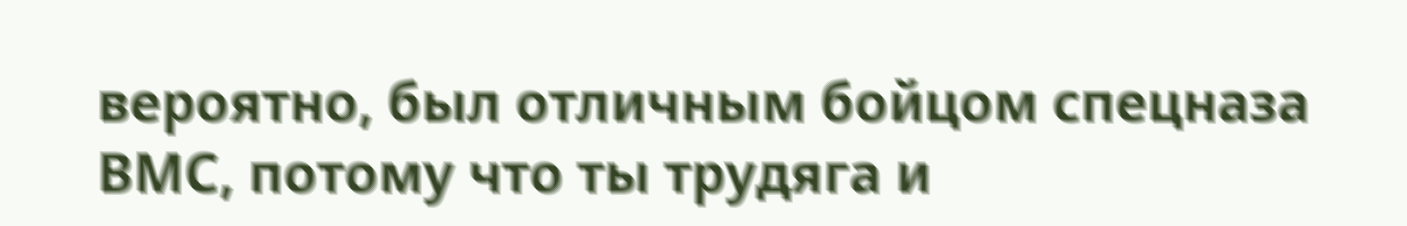вероятно, был отличным бойцом спецназа ВМС, потому что ты трудяга и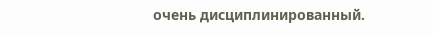очень дисциплинированный.